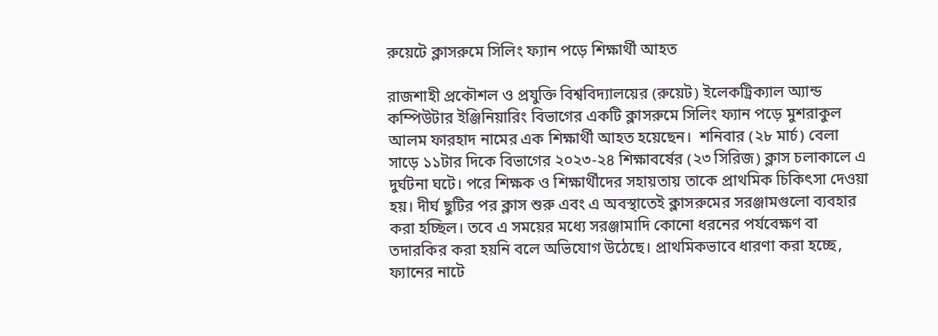রুয়েটে ক্লাসরুমে সিলিং ফ্যান পড়ে শিক্ষার্থী আহত

রাজশাহী প্রকৌশল ও প্রযুক্তি বিশ্ববিদ্যালয়ের (রুয়েট) ইলেকট্রিক্যাল অ্যান্ড কম্পিউটার ইঞ্জিনিয়ারিং বিভাগের একটি ক্লাসরুমে সিলিং ফ্যান পড়ে মুশরাকুল আলম ফারহাদ নামের এক শিক্ষার্থী আহত হয়েছেন।  শনিবার (২৮ মার্চ) বেলা সাড়ে ১১টার দিকে বিভাগের ২০২৩-২৪ শিক্ষাবর্ষের (২৩ সিরিজ) ক্লাস চলাকালে এ দুর্ঘটনা ঘটে। পরে শিক্ষক ও শিক্ষার্থীদের সহায়তায় তাকে প্রাথমিক চিকিৎসা দেওয়া হয়। দীর্ঘ ছুটির পর ক্লাস শুরু এবং এ অবস্থাতেই ক্লাসরুমের সরঞ্জামগুলো ব্যবহার করা হচ্ছিল। তবে এ সময়ের মধ্যে সরঞ্জামাদি কোনো ধরনের পর্যবেক্ষণ বা তদারকির করা হয়নি বলে অভিযোগ উঠেছে। প্রাথমিকভাবে ধারণা করা হচ্ছে, ফ্যানের নাটে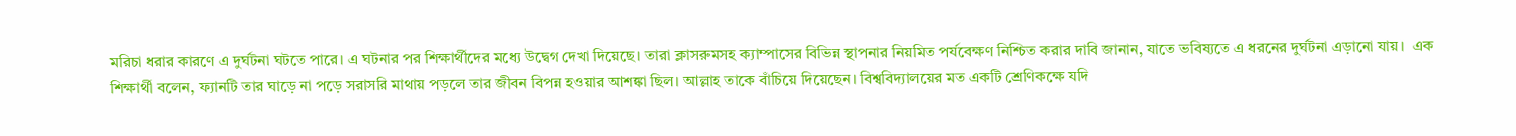মরিচা ধরার কারণে এ দুর্ঘটনা ঘটতে পারে। এ ঘটনার পর শিক্ষার্থীদের মধ্যে উদ্বেগ দেখা দিয়েছে। তারা ক্লাসরুমসহ ক্যাম্পাসের বিভিন্ন স্থাপনার নিয়মিত পর্যবেক্ষণ নিশ্চিত করার দাবি জানান, যাতে ভবিষ্যতে এ ধরনের দুর্ঘটনা এড়ানো যায়।  এক শিক্ষার্থী বলেন, ফ্যানটি তার ঘাড়ে না পড়ে সরাসরি মাথায় পড়লে তার জীবন বিপন্ন হওয়ার আশঙ্কা ছিল। আল্লাহ তাকে বাঁচিয়ে দিয়েছেন। বিশ্ববিদ্যালয়ের মত একটি শ্রেণিকক্ষে যদি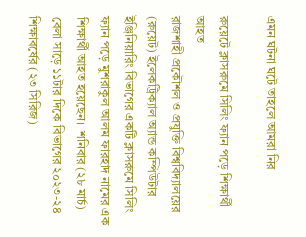এমন ঘটনা ঘটে তাহলে আমরা নির

রুয়েটে ক্লাসরুমে সিলিং ফ্যান পড়ে শিক্ষার্থী আহত
রাজশাহী প্রকৌশল ও প্রযুক্তি বিশ্ববিদ্যালয়ের (রুয়েট) ইলেকট্রিক্যাল অ্যান্ড কম্পিউটার ইঞ্জিনিয়ারিং বিভাগের একটি ক্লাসরুমে সিলিং ফ্যান পড়ে মুশরাকুল আলম ফারহাদ নামের এক শিক্ষার্থী আহত হয়েছেন।  শনিবার (২৮ মার্চ) বেলা সাড়ে ১১টার দিকে বিভাগের ২০২৩-২৪ শিক্ষাবর্ষের (২৩ সিরিজ)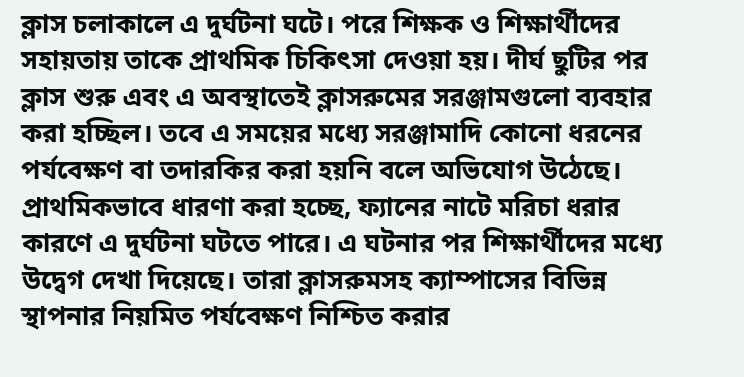ক্লাস চলাকালে এ দুর্ঘটনা ঘটে। পরে শিক্ষক ও শিক্ষার্থীদের সহায়তায় তাকে প্রাথমিক চিকিৎসা দেওয়া হয়। দীর্ঘ ছুটির পর ক্লাস শুরু এবং এ অবস্থাতেই ক্লাসরুমের সরঞ্জামগুলো ব্যবহার করা হচ্ছিল। তবে এ সময়ের মধ্যে সরঞ্জামাদি কোনো ধরনের পর্যবেক্ষণ বা তদারকির করা হয়নি বলে অভিযোগ উঠেছে। প্রাথমিকভাবে ধারণা করা হচ্ছে, ফ্যানের নাটে মরিচা ধরার কারণে এ দুর্ঘটনা ঘটতে পারে। এ ঘটনার পর শিক্ষার্থীদের মধ্যে উদ্বেগ দেখা দিয়েছে। তারা ক্লাসরুমসহ ক্যাম্পাসের বিভিন্ন স্থাপনার নিয়মিত পর্যবেক্ষণ নিশ্চিত করার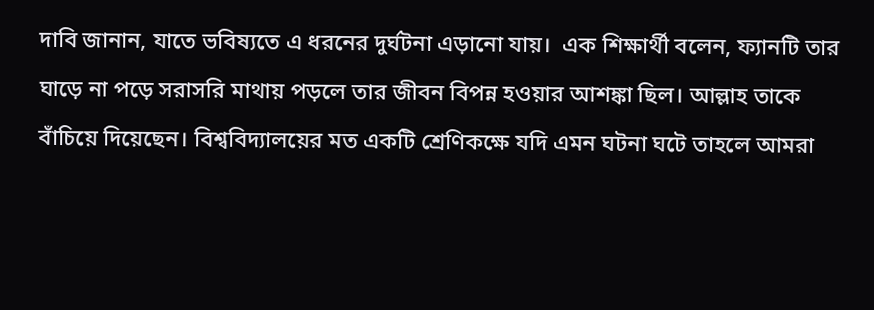দাবি জানান, যাতে ভবিষ্যতে এ ধরনের দুর্ঘটনা এড়ানো যায়।  এক শিক্ষার্থী বলেন, ফ্যানটি তার ঘাড়ে না পড়ে সরাসরি মাথায় পড়লে তার জীবন বিপন্ন হওয়ার আশঙ্কা ছিল। আল্লাহ তাকে বাঁচিয়ে দিয়েছেন। বিশ্ববিদ্যালয়ের মত একটি শ্রেণিকক্ষে যদি এমন ঘটনা ঘটে তাহলে আমরা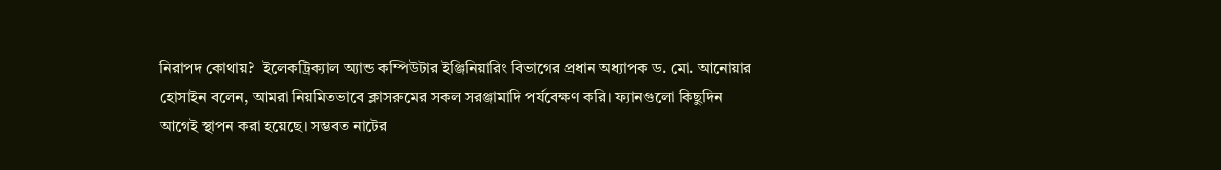নিরাপদ কোথায়?  ইলেকট্রিক্যাল অ্যান্ড কম্পিউটার ইঞ্জিনিয়ারিং বিভাগের প্রধান অধ্যাপক ড. মো. আনোয়ার হোসাইন বলেন, আমরা নিয়মিতভাবে ক্লাসরুমের সকল সরঞ্জামাদি পর্যবেক্ষণ করি। ফ্যানগুলো কিছুদিন আগেই স্থাপন করা হয়েছে। সম্ভবত নাটের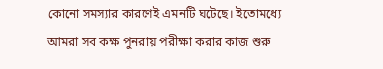কোনো সমস্যার কারণেই এমনটি ঘটেছে। ইতোমধ্যে আমরা সব কক্ষ পুনরায় পরীক্ষা করার কাজ শুরু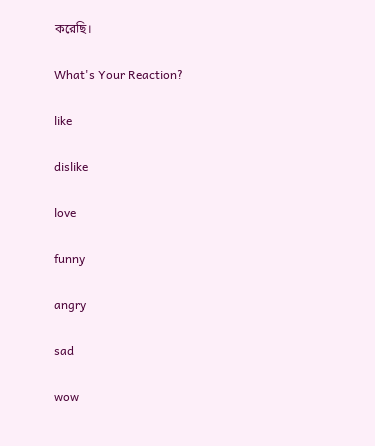করেছি।

What's Your Reaction?

like

dislike

love

funny

angry

sad

wow